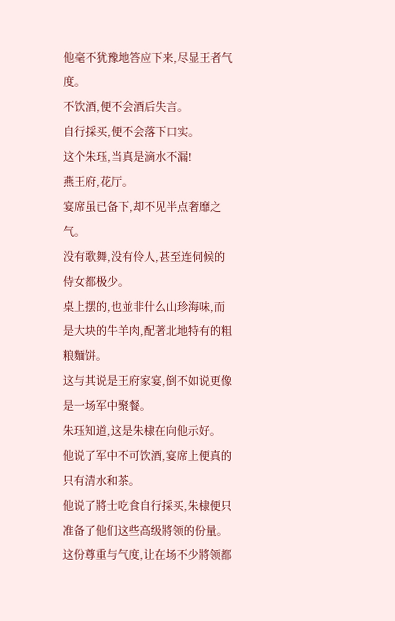他毫不犹豫地答应下来,尽显王者气度。
不饮酒,便不会酒后失言。
自行採买,便不会落下口实。
这个朱珏,当真是滴水不漏!
燕王府,花厅。
宴席虽已备下,却不见半点奢靡之气。
没有歌舞,没有伶人,甚至连伺候的侍女都极少。
桌上摆的,也並非什么山珍海味,而是大块的牛羊肉,配著北地特有的粗粮麵饼。
这与其说是王府家宴,倒不如说更像是一场军中聚餐。
朱珏知道,这是朱棣在向他示好。
他说了军中不可饮酒,宴席上便真的只有清水和茶。
他说了將士吃食自行採买,朱棣便只准备了他们这些高级將领的份量。
这份尊重与气度,让在场不少將领都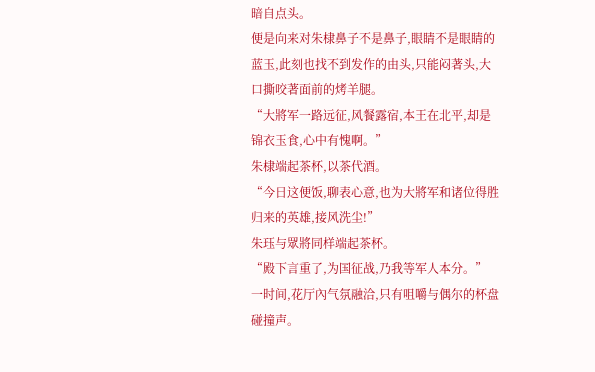暗自点头。
便是向来对朱棣鼻子不是鼻子,眼睛不是眼睛的蓝玉,此刻也找不到发作的由头,只能闷著头,大口撕咬著面前的烤羊腿。
“大將军一路远征,风餐露宿,本王在北平,却是锦衣玉食,心中有愧啊。”
朱棣端起茶杯,以茶代酒。
“今日这便饭,聊表心意,也为大將军和诸位得胜归来的英雄,接风洗尘!”
朱珏与眾將同样端起茶杯。
“殿下言重了,为国征战,乃我等军人本分。”
一时间,花厅內气氛融洽,只有咀嚼与偶尔的杯盘碰撞声。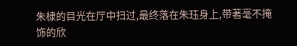朱棣的目光在厅中扫过,最终落在朱珏身上,带著毫不掩饰的欣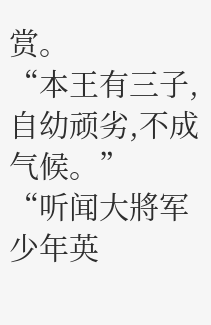赏。
“本王有三子,自幼顽劣,不成气候。”
“听闻大將军少年英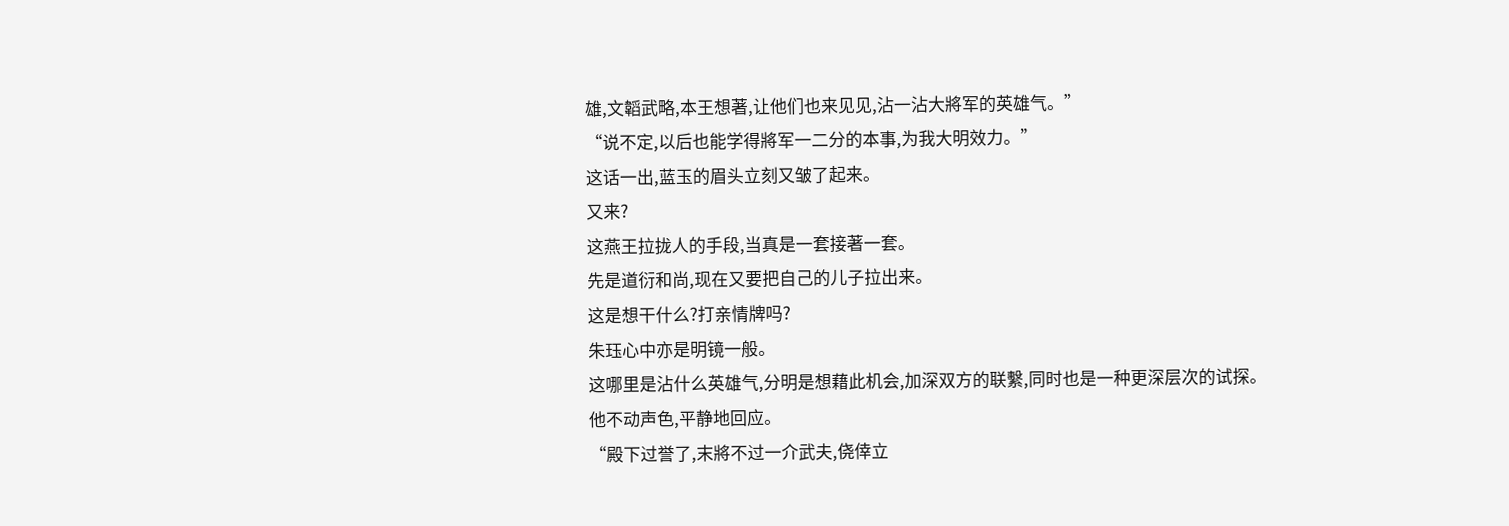雄,文韜武略,本王想著,让他们也来见见,沾一沾大將军的英雄气。”
“说不定,以后也能学得將军一二分的本事,为我大明效力。”
这话一出,蓝玉的眉头立刻又皱了起来。
又来?
这燕王拉拢人的手段,当真是一套接著一套。
先是道衍和尚,现在又要把自己的儿子拉出来。
这是想干什么?打亲情牌吗?
朱珏心中亦是明镜一般。
这哪里是沾什么英雄气,分明是想藉此机会,加深双方的联繫,同时也是一种更深层次的试探。
他不动声色,平静地回应。
“殿下过誉了,末將不过一介武夫,侥倖立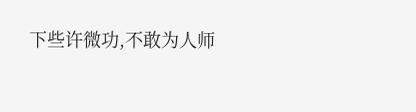下些许微功,不敢为人师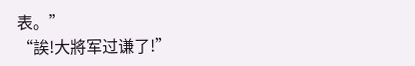表。”
“誒!大將军过谦了!”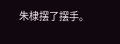朱棣摆了摆手。